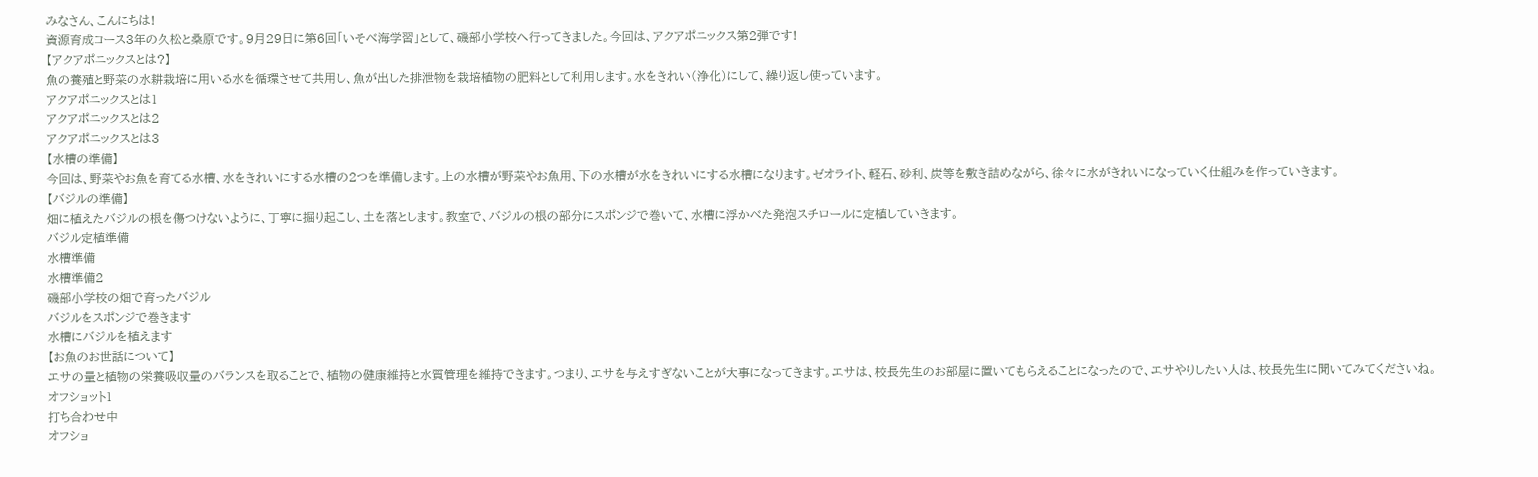みなさん、こんにちは!
資源育成コース3年の久松と桑原です。9月29日に第6回「いそべ海学習」として、磯部小学校へ行ってきました。今回は、アクアポニックス第2弾です!
【アクアポニックスとは?】
魚の養殖と野菜の水耕栽培に用いる水を循環させて共用し、魚が出した排泄物を栽培植物の肥料として利用します。水をきれい(浄化)にして、繰り返し使っています。
アクアポニックスとは1
アクアポニックスとは2
アクアポニックスとは3
【水槽の準備】
今回は、野菜やお魚を育てる水槽、水をきれいにする水槽の2つを準備します。上の水槽が野菜やお魚用、下の水槽が水をきれいにする水槽になります。ゼオライト、軽石、砂利、炭等を敷き詰めながら、徐々に水がきれいになっていく仕組みを作っていきます。
【バジルの準備】
畑に植えたバジルの根を傷つけないように、丁寧に掘り起こし、土を落とします。教室で、バジルの根の部分にスポンジで巻いて、水槽に浮かべた発泡スチロールに定植していきます。
バジル定植準備
水槽準備
水槽準備2
磯部小学校の畑で育ったバジル
バジルをスポンジで巻きます
水槽にバジルを植えます
【お魚のお世話について】
エサの量と植物の栄養吸収量のバランスを取ることで、植物の健康維持と水質管理を維持できます。つまり、エサを与えすぎないことが大事になってきます。エサは、校長先生のお部屋に置いてもらえることになったので、エサやりしたい人は、校長先生に聞いてみてくださいね。
オフショット1
打ち合わせ中
オフショ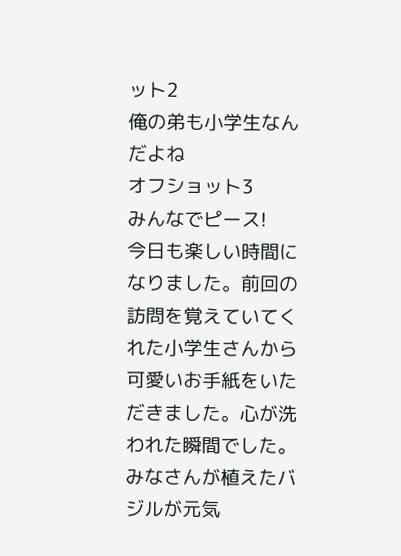ット2
俺の弟も小学生なんだよね
オフショット3
みんなでピース!
今日も楽しい時間になりました。前回の訪問を覚えていてくれた小学生さんから可愛いお手紙をいただきました。心が洗われた瞬間でした。みなさんが植えたバジルが元気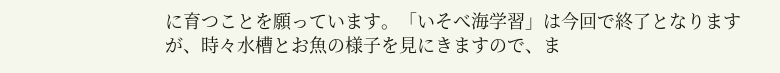に育つことを願っています。「いそべ海学習」は今回で終了となりますが、時々水槽とお魚の様子を見にきますので、ま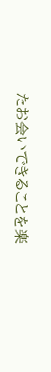たお会いできることを楽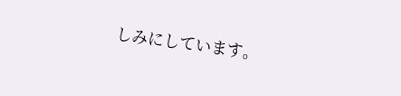しみにしています。